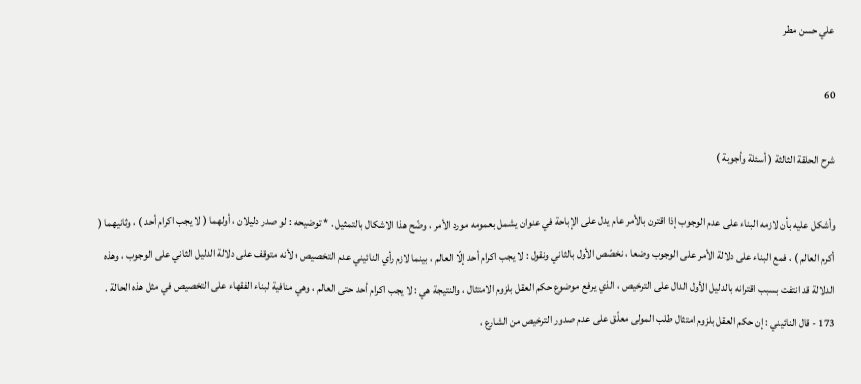علي حسن مطر

60

شرح الحلقة الثالثة ( أسئلة وأجوبة )

وأشكل عليه بأن لازمه البناء على عدم الوجوب إذا اقترن بالأمر عام يدل على الإباحة في عنوان يشمل بعمومه مورد الأمر ، وضّح هذا الاشكال بالتمثيل . * توضيحه : لو صدر دليلان ، أولهما ( لا يجب اكرام أحد ) ، وثانيهما ( أكرم العالم ) ، فمع البناء على دلالة الأمر على الوجوب وضعا ، نخصّص الأول بالثاني ونقول : لا يجب اكرام أحد إلّا العالم ، بينما لازم رأي النائيني عدم التخصيص ؛ لأنه متوقف على دلالة الدليل الثاني على الوجوب ، وهذه الدلالة قد انتفت بسبب اقترانه بالدليل الأول الدال على الترخيص ، الذي يرفع موضوع حكم العقل بلزوم الامتثال ، والنتيجة هي : لا يجب اكرام أحد حتى العالم ، وهي منافية لبناء الفقهاء على التخصيص في مثل هذه الحالة . 173 - قال النائيني : إن حكم العقل بلزوم امتثال طلب المولى معلّق على عدم صدور الترخيص من الشارع ،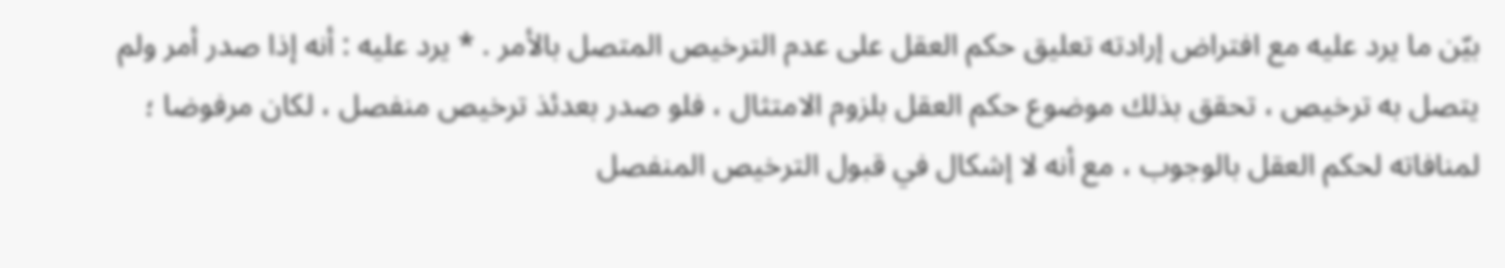بيّن ما يرد عليه مع افتراض إرادته تعليق حكم العقل على عدم الترخيص المتصل بالأمر . * يرد عليه : أنه إذا صدر أمر ولم يتصل به ترخيص ، تحقق بذلك موضوع حكم العقل بلزوم الامتثال ، فلو صدر بعدئذ ترخيص منفصل ، لكان مرفوضا ؛ لمنافاته لحكم العقل بالوجوب ، مع أنه لا إشكال في قبول الترخيص المنفصل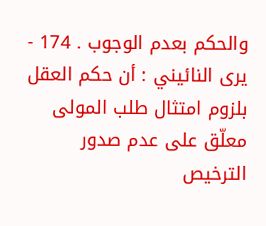والحكم بعدم الوجوب . 174 - يرى النائيني : أن حكم العقل بلزوم امتثال طلب المولى معلّق على عدم صدور الترخيص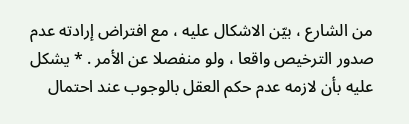من الشارع ، بيّن الاشكال عليه ، مع افتراض إرادته عدم صدور الترخيص واقعا ، ولو منفصلا عن الأمر . * يشكل عليه بأن لازمه عدم حكم العقل بالوجوب عند احتمال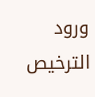ورود الترخيص